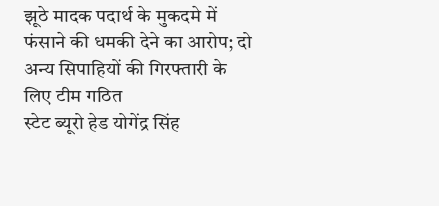झूठे मादक पदार्थ के मुकदमे में फंसाने की धमकी देने का आरोप; दो अन्य सिपाहियों की गिरफ्तारी के लिए टीम गठित
स्टेट ब्यूरो हेड योगेंद्र सिंह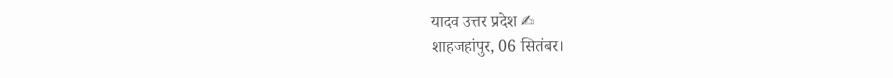यादव उत्तर प्रदेश ✍
शाहजहांपुर, 06 सितंबर।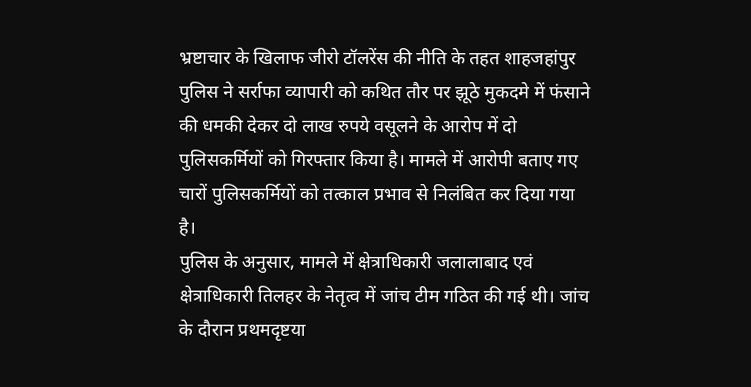भ्रष्टाचार के खिलाफ जीरो टॉलरेंस की नीति के तहत शाहजहांपुर पुलिस ने सर्राफा व्यापारी को कथित तौर पर झूठे मुकदमे में फंसाने की धमकी देकर दो लाख रुपये वसूलने के आरोप में दो पुलिसकर्मियों को गिरफ्तार किया है। मामले में आरोपी बताए गए चारों पुलिसकर्मियों को तत्काल प्रभाव से निलंबित कर दिया गया है।
पुलिस के अनुसार, मामले में क्षेत्राधिकारी जलालाबाद एवं क्षेत्राधिकारी तिलहर के नेतृत्व में जांच टीम गठित की गई थी। जांच के दौरान प्रथमदृष्टया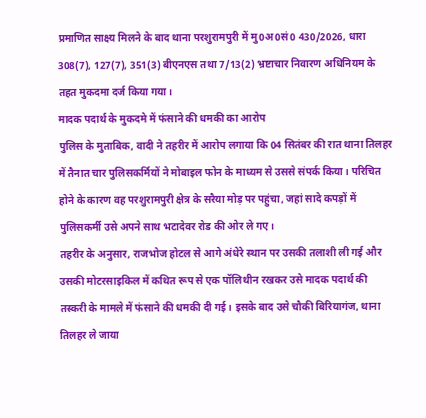प्रमाणित साक्ष्य मिलने के बाद थाना परशुरामपुरी में मु0अ0सं0 430/2026, धारा 308(7), 127(7), 351(3) बीएनएस तथा 7/13(2) भ्रष्टाचार निवारण अधिनियम के तहत मुकदमा दर्ज किया गया।
मादक पदार्थ के मुकदमे में फंसाने की धमकी का आरोप
पुलिस के मुताबिक, वादी ने तहरीर में आरोप लगाया कि 04 सितंबर की रात थाना तिलहर में तैनात चार पुलिसकर्मियों ने मोबाइल फोन के माध्यम से उससे संपर्क किया। परिचित होने के कारण वह परशुरामपुरी क्षेत्र के सरैया मोड़ पर पहुंचा, जहां सादे कपड़ों में पुलिसकर्मी उसे अपने साथ भटादेवर रोड की ओर ले गए।
तहरीर के अनुसार, राजभोज होटल से आगे अंधेरे स्थान पर उसकी तलाशी ली गई और उसकी मोटरसाइकिल में कथित रूप से एक पॉलिथीन रखकर उसे मादक पदार्थ की तस्करी के मामले में फंसाने की धमकी दी गई। इसके बाद उसे चौकी बिरियागंज, थाना तिलहर ले जाया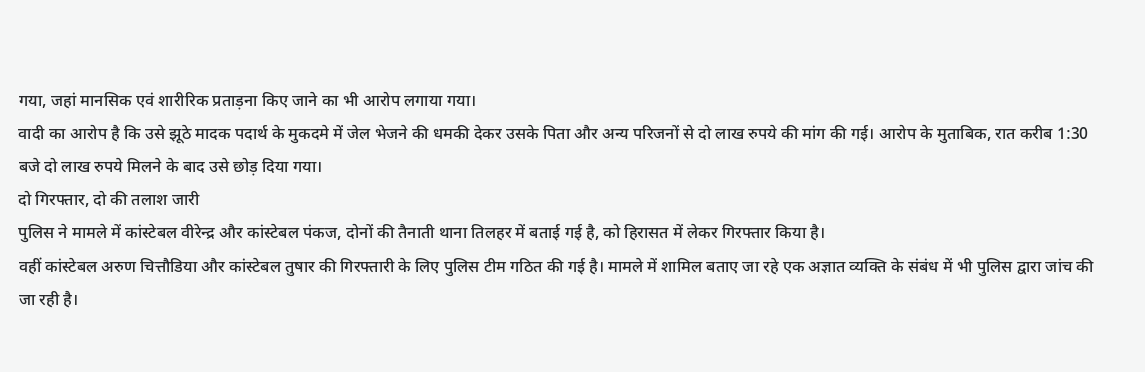गया, जहां मानसिक एवं शारीरिक प्रताड़ना किए जाने का भी आरोप लगाया गया।
वादी का आरोप है कि उसे झूठे मादक पदार्थ के मुकदमे में जेल भेजने की धमकी देकर उसके पिता और अन्य परिजनों से दो लाख रुपये की मांग की गई। आरोप के मुताबिक, रात करीब 1:30 बजे दो लाख रुपये मिलने के बाद उसे छोड़ दिया गया।
दो गिरफ्तार, दो की तलाश जारी
पुलिस ने मामले में कांस्टेबल वीरेन्द्र और कांस्टेबल पंकज, दोनों की तैनाती थाना तिलहर में बताई गई है, को हिरासत में लेकर गिरफ्तार किया है।
वहीं कांस्टेबल अरुण चित्तौडिया और कांस्टेबल तुषार की गिरफ्तारी के लिए पुलिस टीम गठित की गई है। मामले में शामिल बताए जा रहे एक अज्ञात व्यक्ति के संबंध में भी पुलिस द्वारा जांच की जा रही है।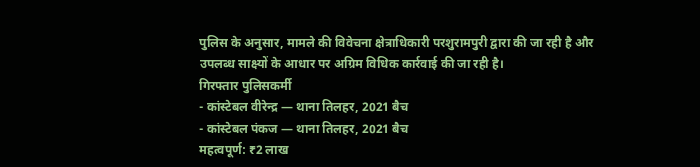पुलिस के अनुसार, मामले की विवेचना क्षेत्राधिकारी परशुरामपुरी द्वारा की जा रही है और उपलब्ध साक्ष्यों के आधार पर अग्रिम विधिक कार्रवाई की जा रही है।
गिरफ्तार पुलिसकर्मी
- कांस्टेबल वीरेन्द्र — थाना तिलहर, 2021 बैच
- कांस्टेबल पंकज — थाना तिलहर, 2021 बैच
महत्वपूर्ण: ₹2 लाख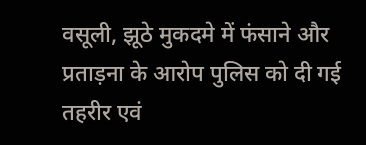वसूली, झूठे मुकदमे में फंसाने और प्रताड़ना के आरोप पुलिस को दी गई तहरीर एवं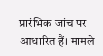प्रारंभिक जांच पर आधारित हैं। मामले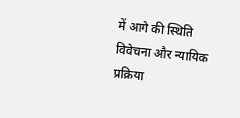में आगे की स्थिति विवेचना और न्यायिक प्रक्रिया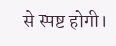से स्पष्ट होगी।